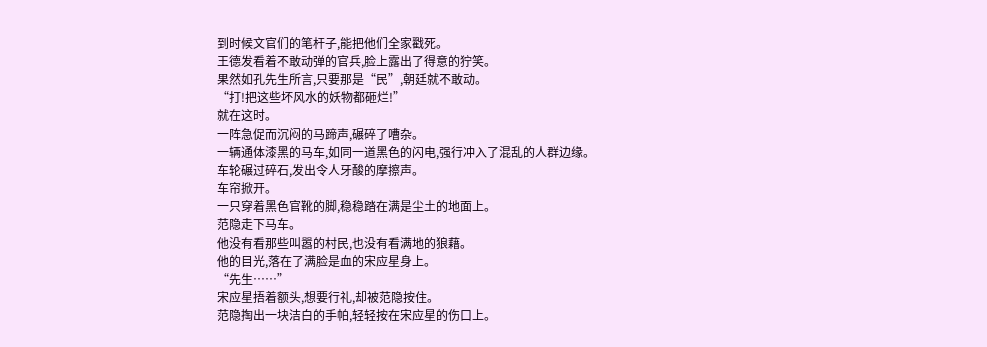到时候文官们的笔杆子,能把他们全家戳死。
王德发看着不敢动弹的官兵,脸上露出了得意的狞笑。
果然如孔先生所言,只要那是“民”,朝廷就不敢动。
“打!把这些坏风水的妖物都砸烂!”
就在这时。
一阵急促而沉闷的马蹄声,碾碎了嘈杂。
一辆通体漆黑的马车,如同一道黑色的闪电,强行冲入了混乱的人群边缘。
车轮碾过碎石,发出令人牙酸的摩擦声。
车帘掀开。
一只穿着黑色官靴的脚,稳稳踏在满是尘土的地面上。
范隐走下马车。
他没有看那些叫嚣的村民,也没有看满地的狼藉。
他的目光,落在了满脸是血的宋应星身上。
“先生……”
宋应星捂着额头,想要行礼,却被范隐按住。
范隐掏出一块洁白的手帕,轻轻按在宋应星的伤口上。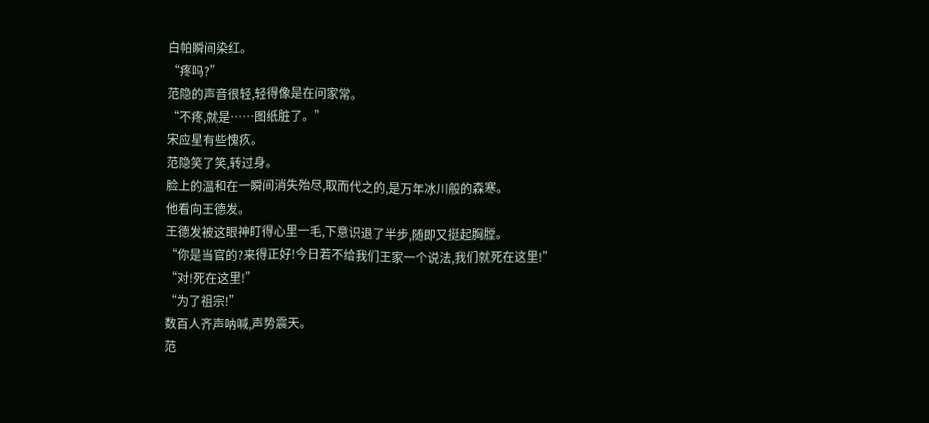白帕瞬间染红。
“疼吗?”
范隐的声音很轻,轻得像是在问家常。
“不疼,就是……图纸脏了。”
宋应星有些愧疚。
范隐笑了笑,转过身。
脸上的温和在一瞬间消失殆尽,取而代之的,是万年冰川般的森寒。
他看向王德发。
王德发被这眼神盯得心里一毛,下意识退了半步,随即又挺起胸膛。
“你是当官的?来得正好!今日若不给我们王家一个说法,我们就死在这里!”
“对!死在这里!”
“为了祖宗!”
数百人齐声呐喊,声势震天。
范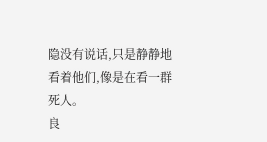隐没有说话,只是静静地看着他们,像是在看一群死人。
良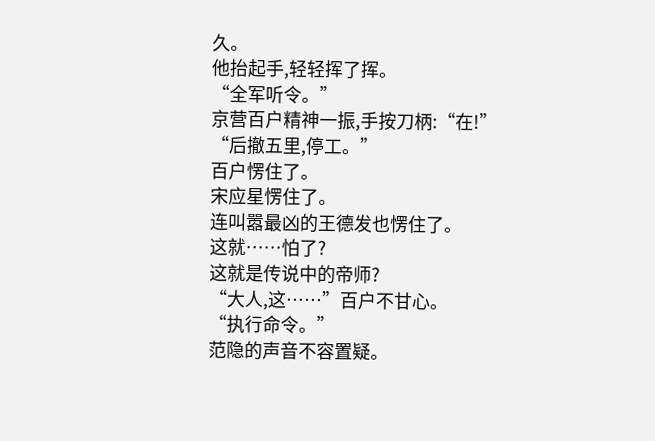久。
他抬起手,轻轻挥了挥。
“全军听令。”
京营百户精神一振,手按刀柄:“在!”
“后撤五里,停工。”
百户愣住了。
宋应星愣住了。
连叫嚣最凶的王德发也愣住了。
这就……怕了?
这就是传说中的帝师?
“大人,这……”百户不甘心。
“执行命令。”
范隐的声音不容置疑。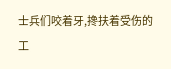士兵们咬着牙,搀扶着受伤的工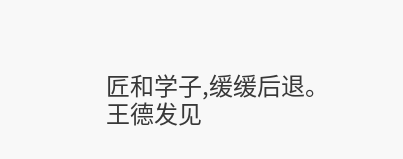匠和学子,缓缓后退。
王德发见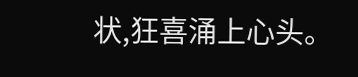状,狂喜涌上心头。